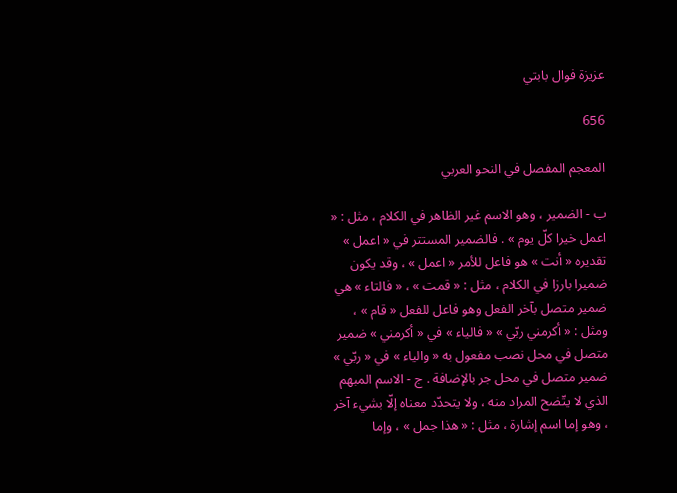عزيزة فوال بابتي

656

المعجم المفصل في النحو العربي

ب - الضمير ، وهو الاسم غير الظاهر في الكلام ، مثل : « اعمل خيرا كلّ يوم » . فالضمير المستتر في « اعمل » تقديره « أنت » هو فاعل للأمر « اعمل » ، وقد يكون ضميرا بارزا في الكلام ، مثل : « قمت » ، « فالتاء » هي ضمير متصل بآخر الفعل وهو فاعل للفعل « قام » ، ومثل : « أكرمني ربّي » « فالياء » في « أكرمني » ضمير متصل في محل نصب مفعول به « والياء » في « ربّي » ضمير متصل في محل جر بالإضافة . ج - الاسم المبهم الذي لا يتّضح المراد منه ، ولا يتحدّد معناه إلّا بشيء آخر ، وهو إما اسم إشارة ، مثل : « هذا جمل » ، وإما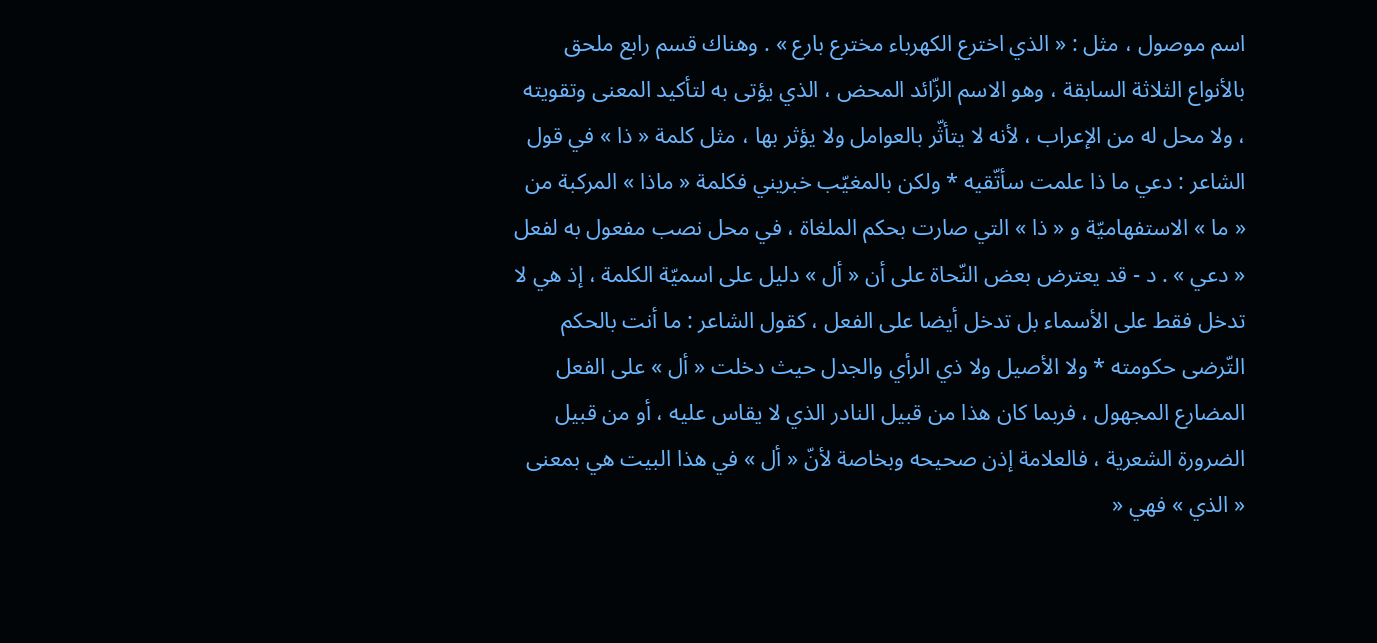اسم موصول ، مثل : « الذي اخترع الكهرباء مخترع بارع » . وهناك قسم رابع ملحق بالأنواع الثلاثة السابقة ، وهو الاسم الزّائد المحض ، الذي يؤتى به لتأكيد المعنى وتقويته ، ولا محل له من الإعراب ، لأنه لا يتأثّر بالعوامل ولا يؤثر بها ، مثل كلمة « ذا » في قول الشاعر : دعي ما ذا علمت سأتّقيه * ولكن بالمغيّب خبريني فكلمة « ماذا » المركبة من « ما » الاستفهاميّة و « ذا » التي صارت بحكم الملغاة ، في محل نصب مفعول به لفعل « دعي » . د - قد يعترض بعض النّحاة على أن « أل » دليل على اسميّة الكلمة ، إذ هي لا تدخل فقط على الأسماء بل تدخل أيضا على الفعل ، كقول الشاعر : ما أنت بالحكم التّرضى حكومته * ولا الأصيل ولا ذي الرأي والجدل حيث دخلت « أل » على الفعل المضارع المجهول ، فربما كان هذا من قبيل النادر الذي لا يقاس عليه ، أو من قبيل الضرورة الشعرية ، فالعلامة إذن صحيحه وبخاصة لأنّ « أل » في هذا البيت هي بمعنى « الذي » فهي «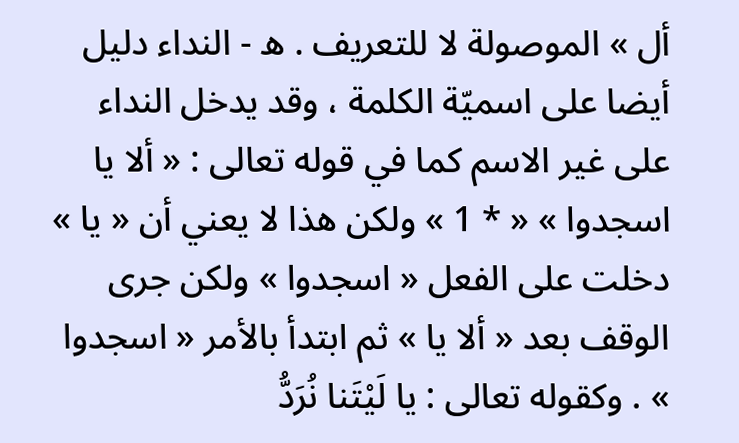أل » الموصولة لا للتعريف . ه - النداء دليل أيضا على اسميّة الكلمة ، وقد يدخل النداء على غير الاسم كما في قوله تعالى : « ألا يا اسجدوا » « * 1 » ولكن هذا لا يعني أن « يا » دخلت على الفعل « اسجدوا » ولكن جرى الوقف بعد « ألا يا » ثم ابتدأ بالأمر « اسجدوا » . وكقوله تعالى : يا لَيْتَنا نُرَدُّ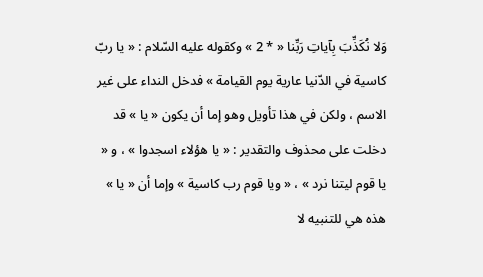وَلا نُكَذِّبَ بِآياتِ رَبِّنا « * 2 » وكقوله عليه السّلام : « يا ربّ كاسية في الدّنيا عارية يوم القيامة » فدخل النداء على غير الاسم ، ولكن في هذا تأويل وهو إما أن يكون « يا » قد دخلت على محذوف والتقدير : « يا هؤلاء اسجدوا » ، و « يا قوم ليتنا نرد » ، « ويا قوم رب كاسية » وإما أن « يا » هذه هي للتنبيه لا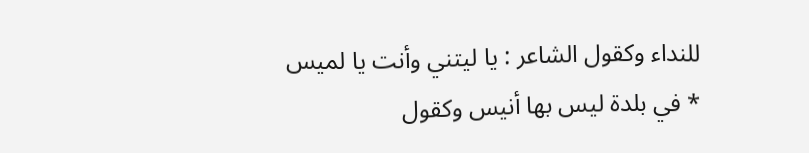للنداء وكقول الشاعر : يا ليتني وأنت يا لميس * في بلدة ليس بها أنيس وكقول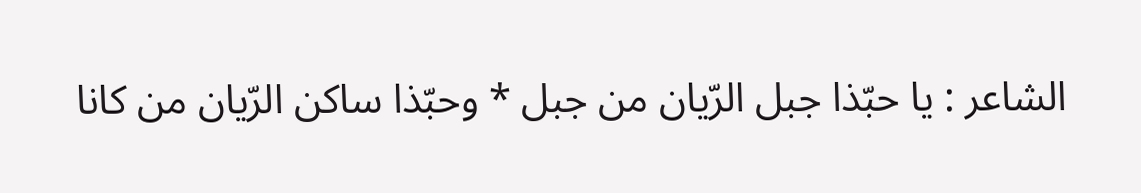الشاعر : يا حبّذا جبل الرّيان من جبل * وحبّذا ساكن الرّيان من كانا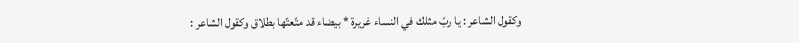وكقول الشاعر : يا ربّ مثلك في النساء غريرة * بيضاء قد متّعتّها بطلاق وكقول الشاعر :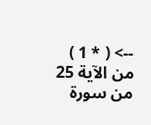--> ( * 1 ) من الآية 25 من سورة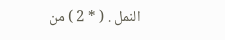النمل . ( * 2 ) من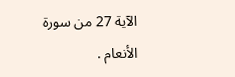الآية 27 من سورة الأنعام .